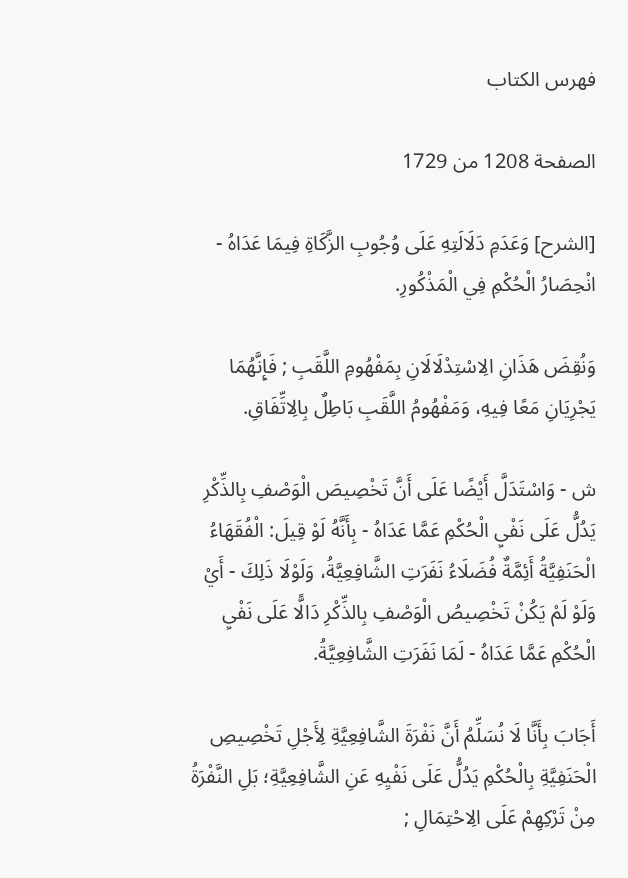فهرس الكتاب

الصفحة 1208 من 1729

[الشرح] وَعَدَمِ دَلَالَتِهِ عَلَى وُجُوبِ الزَّكَاةِ فِيمَا عَدَاهُ - انْحِصَارُ الْحُكْمِ فِي الْمَذْكُورِ.

وَنُقِضَ هَذَانِ الِاسْتِدْلَالَانِ بِمَفْهُومِ اللَّقَبِ ; فَإِنَّهُمَا يَجْرِيَانِ مَعًا فِيهِ، وَمَفْهُومُ اللَّقَبِ بَاطِلٌ بِالِاتِّفَاقِ.

ش - وَاسْتَدَلَّ أَيْضًا عَلَى أَنَّ تَخْصِيصَ الْوَصْفِ بِالذِّكْرِ يَدُلُّ عَلَى نَفْيِ الْحُكْمِ عَمَّا عَدَاهُ - بِأَنَّهُ لَوْ قِيلَ: الْفُقَهَاءُ الْحَنَفِيَّةُ أَئِمَّةٌ فُضَلَاءُ نَفَرَتِ الشَّافِعِيَّةُ، وَلَوْلَا ذَلِكَ - أَيْ وَلَوْ لَمْ يَكُنْ تَخْصِيصُ الْوَصْفِ بِالذِّكْرِ دَالًّا عَلَى نَفْيِ الْحُكْمِ عَمَّا عَدَاهُ - لَمَا نَفَرَتِ الشَّافِعِيَّةُ.

أَجَابَ بِأَنَّا لَا نُسَلِّمُ أَنَّ نَفْرَةَ الشَّافِعِيَّةِ لِأَجْلِ تَخْصِيصِ الْحَنَفِيَّةِ بِالْحُكْمِ يَدُلُّ عَلَى نَفْيِهِ عَنِ الشَّافِعِيَّةِ؛ بَلِ النَّفْرَةُ مِنْ تَرْكِهِمْ عَلَى الِاحْتِمَالِ ;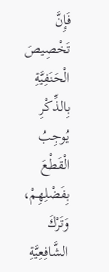فَإِنَّ تَخْصِيصَ الْحَنَفِيَّةِ بِالذِّكْرِ يُوجِبُ الْقَطْعَ بِفَضْلِهِمْ، وَتَرْكَ الشَّافِعِيَّةِ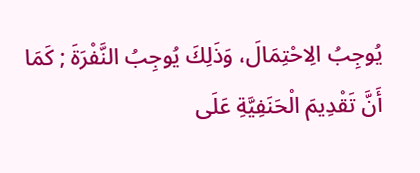يُوجِبُ الِاحْتِمَالَ، وَذَلِكَ يُوجِبُ النَّفْرَةَ ; كَمَا أَنَّ تَقْدِيمَ الْحَنَفِيَّةِ عَلَى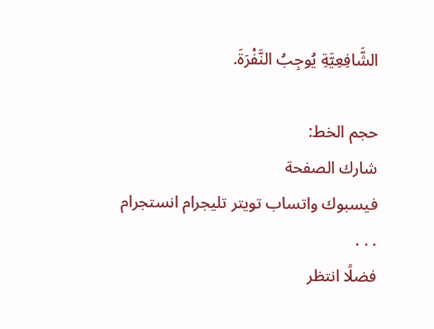الشَّافِعِيَّةِ يُوجِبُ النَّفْرَةَ.

حجم الخط:
شارك الصفحة
فيسبوك واتساب تويتر تليجرام انستجرام
. . .
فضلًا انتظر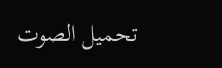تحميل الصوت